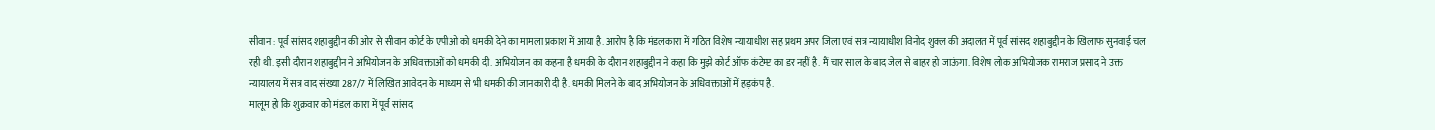सीवान : पूर्व सांसद शहाबुद्दीन की ओर से सीवान कोर्ट के एपीओ को धमकी देने का मामला प्रकाश में आया है. आरोप है कि मंडलकारा में गठित विशेष न्यायाधीश सह प्रथम अपर जिला एवं सत्र न्यायाधीश विनोद शुक्ल की अदालत में पूर्व सांसद शहाबुद्दीन के खिलाफ सुनवाई चल रही थी. इसी दौरान शहाबुद्दीन ने अभियोजन के अधिवक्ताओं को धमकी दी. अभियोजन का कहना है धमकी के दौरान शहाबुद्दीन ने कहा कि मुझे कोर्ट ऑफ कंटेम्प्ट का डर नहीं है. मैं चार साल के बाद जेल से बाहर हो जाऊंगा. विशेष लोक अभियोजक रामराज प्रसाद ने उक्त न्यायालय में सत्र वाद संख्या 287/7 में लिखित आवेदन के माध्यम से भी धमकी की जानकारी दी है. धमकी मिलने के बाद अभियोजन के अधिवक्ताओं में हड़कंप है.
मालूम हो कि शुक्रवार को मंडल कारा में पूर्व सांसद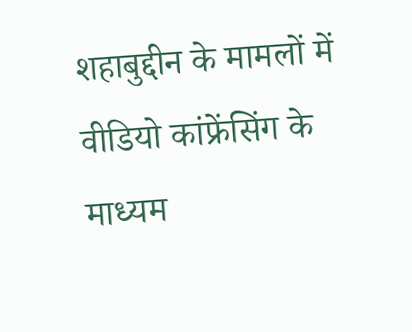शहाबुद्दीन के मामलों में वीडियो कांफ्रेंसिंग के माध्यम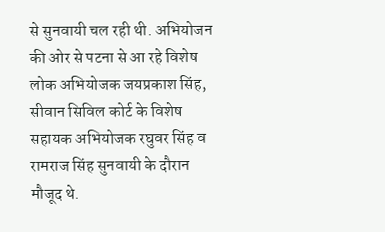से सुनवायी चल रही थी. अभियोजन की ओर से पटना से आ रहे विशेष लोक अभियोजक जयप्रकाश सिंह, सीवान सिविल कोर्ट के विशेष सहायक अभियोजक रघुवर सिंह व रामराज सिंह सुनवायी के दौरान मौजूद थे.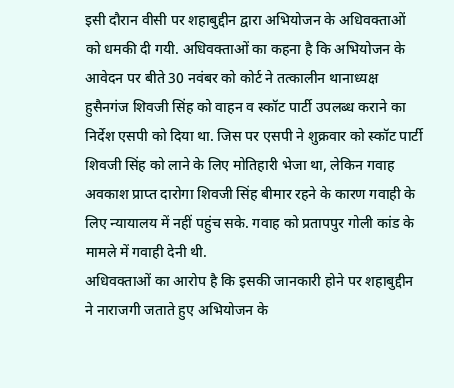इसी दौरान वीसी पर शहाबुद्दीन द्वारा अभियोजन के अधिवक्ताओं को धमकी दी गयी. अधिवक्ताओं का कहना है कि अभियोजन के आवेदन पर बीते 30 नवंबर को कोर्ट ने तत्कालीन थानाध्यक्ष हुसैनगंज शिवजी सिंह को वाहन व स्कॉट पार्टी उपलब्ध कराने का निर्देश एसपी को दिया था. जिस पर एसपी ने शुक्रवार को स्कॉट पार्टी शिवजी सिंह को लाने के लिए मोतिहारी भेजा था, लेकिन गवाह अवकाश प्राप्त दारोगा शिवजी सिंह बीमार रहने के कारण गवाही के लिए न्यायालय में नहीं पहुंच सके. गवाह को प्रतापपुर गोली कांड के मामले में गवाही देनी थी.
अधिवक्ताओं का आरोप है कि इसकी जानकारी होने पर शहाबुद्दीन ने नाराजगी जताते हुए अभियोजन के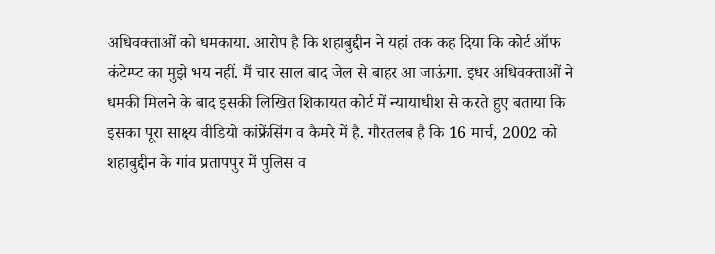अधिवक्ताओं को धमकाया. आरोप है कि शहाबुद्दीन ने यहां तक कह दिया कि कोर्ट ऑफ कंटेम्प्ट का मुझे भय नहीं. मैं चार साल बाद जेल से बाहर आ जाऊंगा. इधर अधिवक्ताओं ने धमकी मिलने के बाद इसकी लिखित शिकायत कोर्ट में न्यायाधीश से करते हुए बताया कि इसका पूरा साक्ष्य वीडियो कांफ्रेंसिंग व कैमरे में है. गौरतलब है कि 16 मार्च, 2002 को शहाबुद्दीन के गांव प्रतापपुर में पुलिस व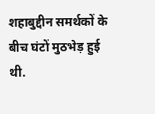शहाबुद्दीन समर्थकों के बीच घंटों मुठभेड़ हुई थी.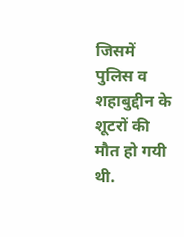जिसमें पुलिस व शहाबुद्दीन के शूटरों की मौत हो गयी थी.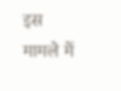इस मामले में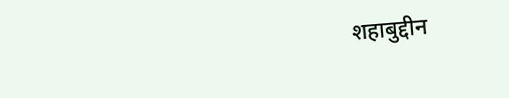शहाबुद्दीन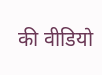की वीडियो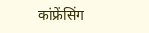कांफ्रेंसिंग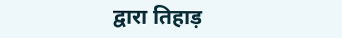द्वारा तिहाड़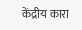केंद्रीय कारा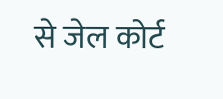से जेल कोर्ट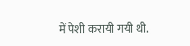में पेशी करायी गयी थी.